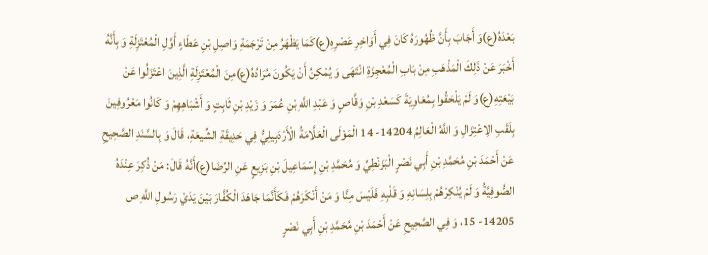بَعْدَهُ(ع)وَ أَجَابَ بِأَنَّ ظُهُورَهُ كَانَ فِي أَوَاخِرِ عَصْرِهِ(ع)كَمَا يَظْهَرُ مِنْ تَرْجَمَةِ وَاصِلِ بْنِ عَطَاءٍ أَوَّلِ الْمُعْتَزِلَةِ وَ بِأَنَّهُ أَخْبَرَ عَنْ ذَلِكَ الْمَذْهَبِ مِنْ بَابِ الْمُعْجِزَةِ انْتَهَى وَ يُمْكِنُ أَنْ يَكُونَ مُرَادُهُ(ع)مِنَ الْمُعْتَزِلَةِ الَّذِينَ اعْتَزَلُوا عَنْ بَيْعَتِهِ(ع)وَ لَمْ يَلْحَقُوا بِمُعَاوِيَةَ كَسَعْدِ بْنِ وَقَّاصٍ وَ عَبْدِ اللَّهِ بْنِ عُمَرَ وَ زَيْدِ بْنِ ثَابِتٍ وَ أَشْبَاهِهِمْ وَ كَانُوا مَعْرُوفِينَ بِلَقَبِ الِاعْتِزَالِ وَ اللَّهُ الْعَالِمُ 14204- 14 الْمَوْلَى الْعَلَّامَةُ الْأَرْدَبِيلِيُّ فِي حَدِيقَةِ الشِّيعَةِ، قَالَ وَ بِالسَّنَدِ الصَّحِيحِ عَنْ أَحْمَدَ بْنِ مُحَمَّدِ بْنِ أَبِي نَصْرٍ الْبَزَنْطِيِّ وَ مُحَمَّدِ بْنِ إِسْمَاعِيلَ بْنِ بَزِيعٍ عَنِ الرِّضَا(ع)أَنَّهُ قَالَ: مَنْ ذُكِرَ عِنْدَهُ الصُّوفِيَّةُ وَ لَمْ يُنْكِرْهُمْ بِلِسَانِهِ وَ قَلْبِهِ فَلَيْسَ مِنَّا وَ مَنْ أَنْكَرَهُمْ فَكَأَنَّمَا جَاهَدَ الْكُفَّارَ بَيْنَ يَدَيْ رَسُولِ اللَّهِ ص 14205- 15، وَ فِي الصَّحِيحِ عَنْ أَحْمَدَ بْنِ مُحَمَّدِ بْنِ أَبِي نَصْرٍ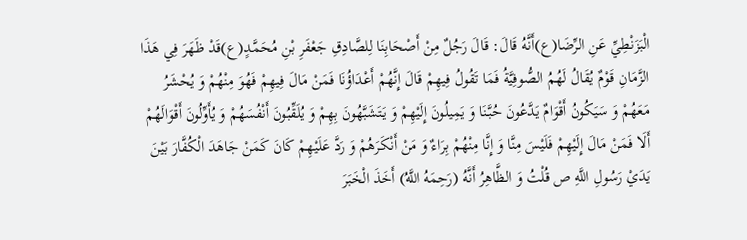الْبَزَنْطِيِّ عَنِ الرِّضَا(ع)أَنَّهُ قَالَ: قَالَ رَجُلٌ مِنْ أَصْحَابِنَا لِلصَّادِقِ جَعْفَرِ بْنِ مُحَمَّدٍ(ع)قَدْ ظَهَرَ فِي هَذَا الزَّمَانِ قَوْمٌ يُقَالُ لَهُمُ الصُّوفِيَّةُ فَمَا تَقُولُ فِيهِمْ قَالَ إِنَّهُمْ أَعْدَاؤُنَا فَمَنْ مَالَ فِيهِمْ فَهُوَ مِنْهُمْ وَ يُحْشَرُ مَعَهُمْ وَ سَيَكُونُ أَقْوَامٌ يَدَّعُونَ حُبَّنَا وَ يَمِيلُونَ إِلَيْهِمْ وَ يَتَشَبَّهُونَ بِهِمْ وَ يُلَقِّبُونَ أَنْفُسَهُمْ وَ يُأَوِّلُونَ أَقْوَالَهُمْ أَلَا فَمَنْ مَالَ إِلَيْهِمْ فَلَيْسَ مِنَّا وَ إِنَّا مِنْهُمْ بِرَاءٌ وَ مَنْ أَنْكَرَهُمْ وَ رَدَّ عَلَيْهِمْ كَانَ كَمَنْ جَاهَدَ الْكُفَّارَ بَيْنَ يَدَيْ رَسُولِ اللَّهِ ص قُلْتُ وَ الظَّاهِرُ أَنَّهُ (رَحِمَهُ اللَّهُ) أَخَذَ الْخَبَرَ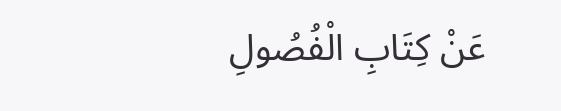عَنْ كِتَابِ الْفُصُولِ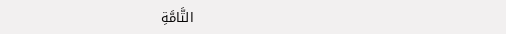التَّامَّةِ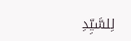لِلسَّيِّدِ